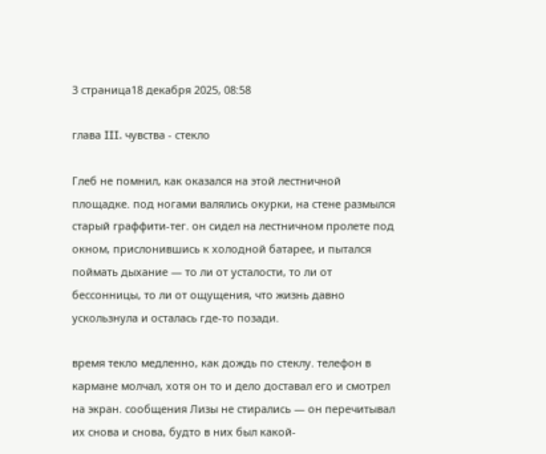3 страница18 декабря 2025, 08:58

глава III. чувства - стекло

Глеб не помнил, как оказался на этой лестничной площадке. под ногами валялись окурки, на стене размылся старый граффити-тег. он сидел на лестничном пролете под окном, прислонившись к холодной батарее, и пытался поймать дыхание — то ли от усталости, то ли от бессонницы, то ли от ощущения, что жизнь давно ускользнула и осталась где-то позади.

время текло медленно, как дождь по стеклу. телефон в кармане молчал, хотя он то и дело доставал его и смотрел на экран. сообщения Лизы не стирались — он перечитывал их снова и снова, будто в них был какой-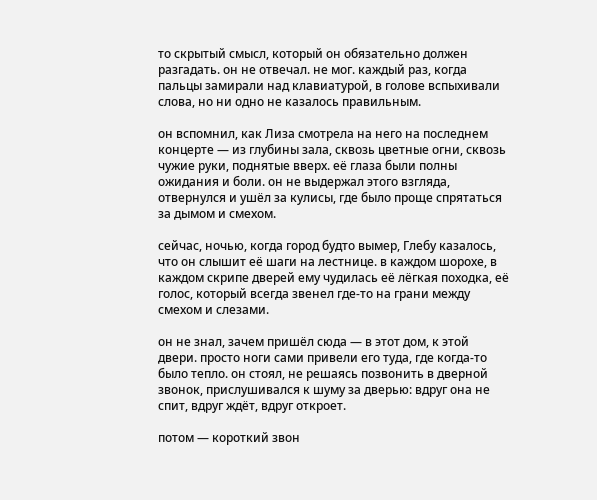то скрытый смысл, который он обязательно должен разгадать. он не отвечал. не мог. каждый раз, когда пальцы замирали над клавиатурой, в голове вспыхивали слова, но ни одно не казалось правильным.

он вспомнил, как Лиза смотрела на него на последнем концерте — из глубины зала, сквозь цветные огни, сквозь чужие руки, поднятые вверх. её глаза были полны ожидания и боли. он не выдержал этого взгляда, отвернулся и ушёл за кулисы, где было проще спрятаться за дымом и смехом.

сейчас, ночью, когда город будто вымер, Глебу казалось, что он слышит её шаги на лестнице. в каждом шорохе, в каждом скрипе дверей ему чудилась её лёгкая походка, её голос, который всегда звенел где-то на грани между смехом и слезами.

он не знал, зачем пришёл сюда — в этот дом, к этой двери. просто ноги сами привели его туда, где когда-то было тепло. он стоял, не решаясь позвонить в дверной звонок, прислушивался к шуму за дверью: вдруг она не спит, вдруг ждёт, вдруг откроет.

потом — короткий звон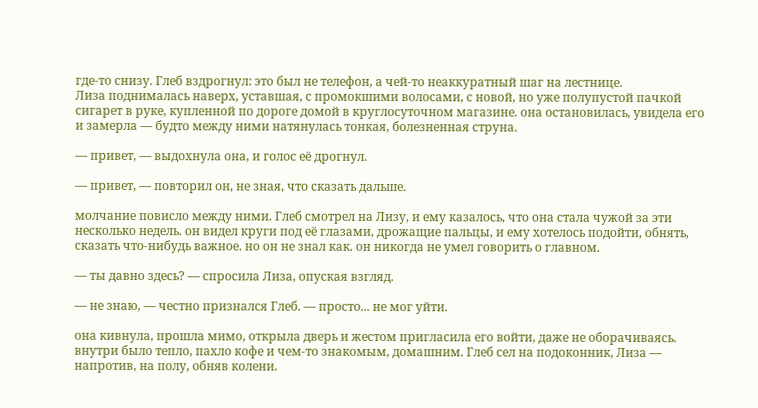где-то снизу. Глеб вздрогнул: это был не телефон, а чей-то неаккуратный шаг на лестнице.
Лиза поднималась наверх, уставшая, с промокшими волосами, с новой, но уже полупустой пачкой сигарет в руке, купленной по дороге домой в круглосуточном магазине. она остановилась, увидела его и замерла — будто между ними натянулась тонкая, болезненная струна.

— привет, — выдохнула она, и голос её дрогнул.

— привет, — повторил он, не зная, что сказать дальше.

молчание повисло между ними. Глеб смотрел на Лизу, и ему казалось, что она стала чужой за эти несколько недель. он видел круги под её глазами, дрожащие пальцы, и ему хотелось подойти, обнять, сказать что-нибудь важное. но он не знал как. он никогда не умел говорить о главном.

— ты давно здесь? — спросила Лиза, опуская взгляд.

— не знаю, — честно признался Глеб. — просто... не мог уйти.

она кивнула, прошла мимо, открыла дверь и жестом пригласила его войти, даже не оборачиваясь. внутри было тепло, пахло кофе и чем-то знакомым, домашним. Глеб сел на подоконник, Лиза — напротив, на полу, обняв колени.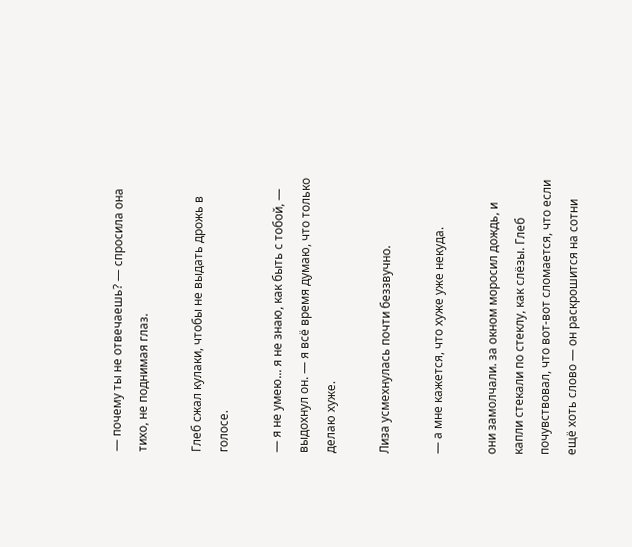— почему ты не отвечаешь? — спросила она тихо, не поднимая глаз.

Глеб сжал кулаки, чтобы не выдать дрожь в голосе.

— я не умею... я не знаю, как быть с тобой, — выдохнул он. — я всё время думаю, что только делаю хуже.

Лиза усмехнулась почти беззвучно.

— а мне кажется, что хуже уже некуда.

они замолчали. за окном моросил дождь, и капли стекали по стеклу, как слёзы. Глеб почувствовал, что вот-вот сломается, что если ещё хоть слово — он раскрошится на сотни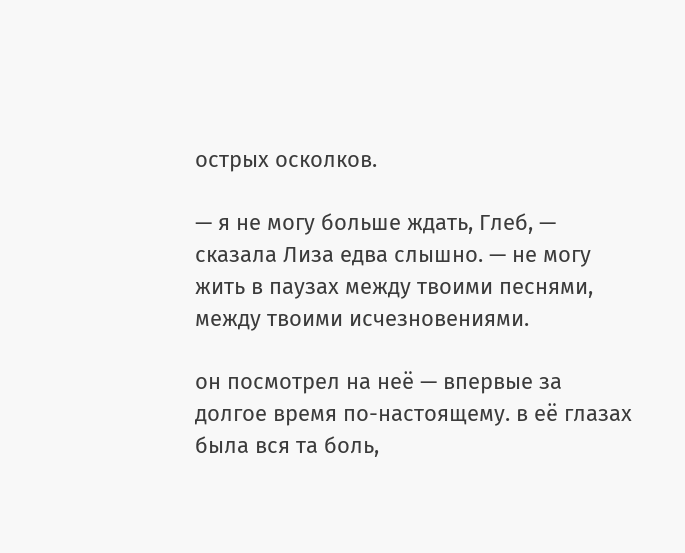острых осколков.

— я не могу больше ждать, Глеб, — сказала Лиза едва слышно. — не могу жить в паузах между твоими песнями, между твоими исчезновениями.

он посмотрел на неё — впервые за долгое время по-настоящему. в её глазах была вся та боль,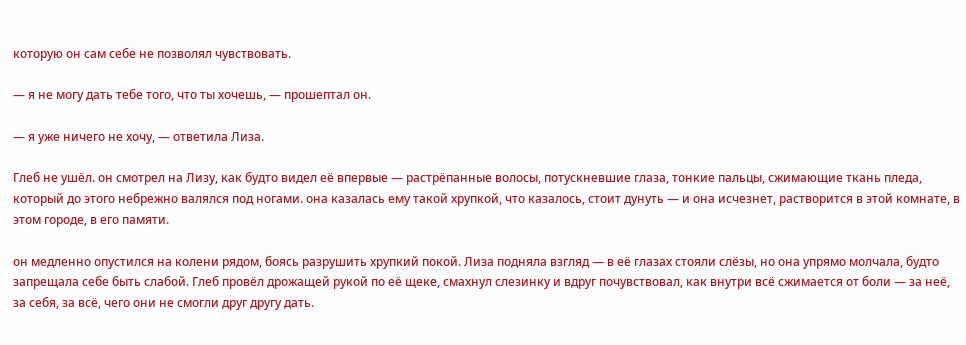которую он сам себе не позволял чувствовать.

— я не могу дать тебе того, что ты хочешь, — прошептал он.

— я уже ничего не хочу, — ответила Лиза.

Глеб не ушёл. он смотрел на Лизу, как будто видел её впервые — растрёпанные волосы, потускневшие глаза, тонкие пальцы, сжимающие ткань пледа, который до этого небрежно валялся под ногами. она казалась ему такой хрупкой, что казалось, стоит дунуть — и она исчезнет, растворится в этой комнате, в этом городе, в его памяти.

он медленно опустился на колени рядом, боясь разрушить хрупкий покой. Лиза подняла взгляд — в её глазах стояли слёзы, но она упрямо молчала, будто запрещала себе быть слабой. Глеб провёл дрожащей рукой по её щеке, смахнул слезинку и вдруг почувствовал, как внутри всё сжимается от боли — за неё, за себя, за всё, чего они не смогли друг другу дать.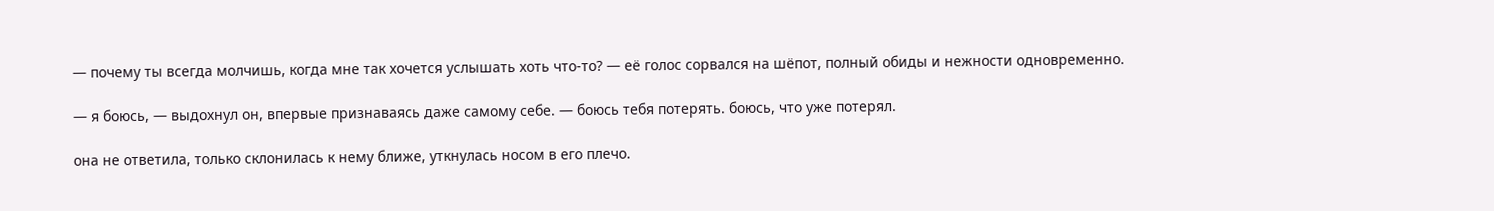— почему ты всегда молчишь, когда мне так хочется услышать хоть что-то? — её голос сорвался на шёпот, полный обиды и нежности одновременно.

— я боюсь, — выдохнул он, впервые признаваясь даже самому себе. — боюсь тебя потерять. боюсь, что уже потерял.

она не ответила, только склонилась к нему ближе, уткнулась носом в его плечо.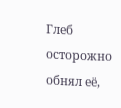Глеб осторожно обнял её,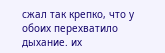сжал так крепко, что у обоих перехватило дыхание. их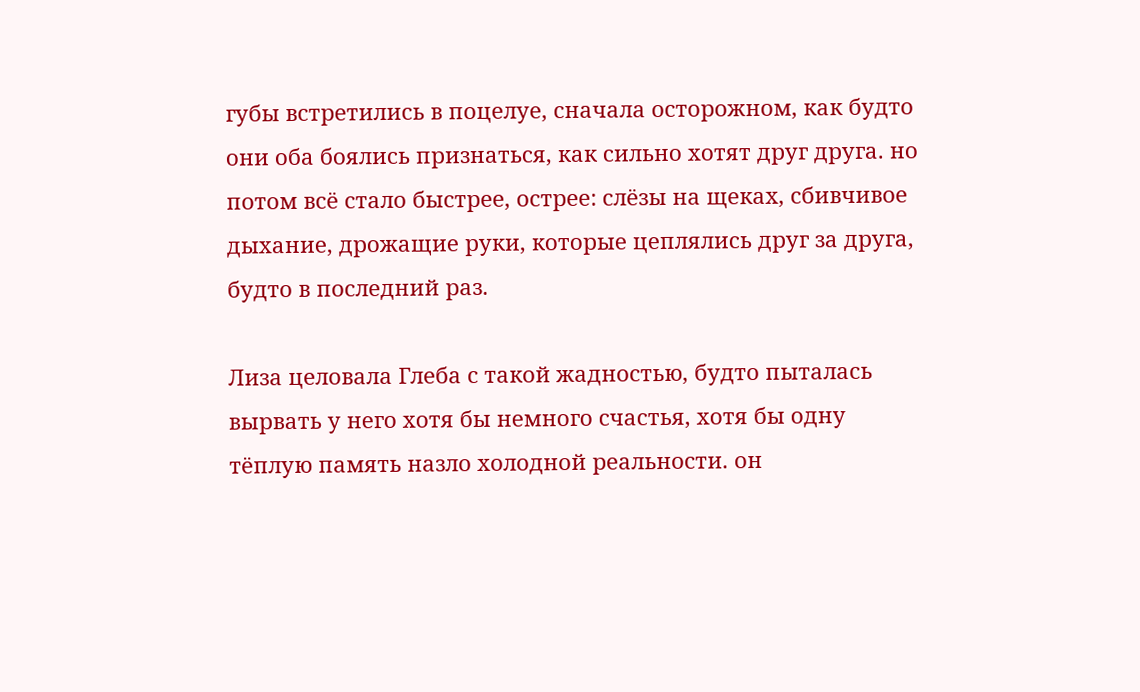губы встретились в поцелуе, сначала осторожном, как будто они оба боялись признаться, как сильно хотят друг друга. но потом всё стало быстрее, острее: слёзы на щеках, сбивчивое дыхание, дрожащие руки, которые цеплялись друг за друга, будто в последний раз.

Лиза целовала Глеба с такой жадностью, будто пыталась вырвать у него хотя бы немного счастья, хотя бы одну тёплую память назло холодной реальности. он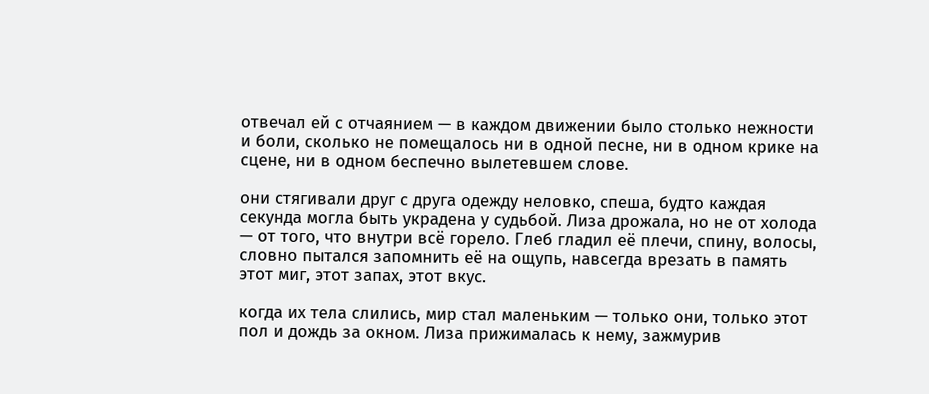отвечал ей с отчаянием — в каждом движении было столько нежности и боли, сколько не помещалось ни в одной песне, ни в одном крике на сцене, ни в одном беспечно вылетевшем слове.

они стягивали друг с друга одежду неловко, спеша, будто каждая секунда могла быть украдена у судьбой. Лиза дрожала, но не от холода — от того, что внутри всё горело. Глеб гладил её плечи, спину, волосы, словно пытался запомнить её на ощупь, навсегда врезать в память этот миг, этот запах, этот вкус.

когда их тела слились, мир стал маленьким — только они, только этот пол и дождь за окном. Лиза прижималась к нему, зажмурив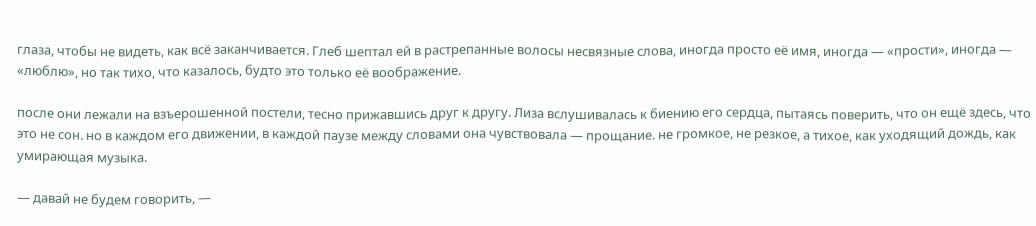глаза, чтобы не видеть, как всё заканчивается. Глеб шептал ей в растрепанные волосы несвязные слова, иногда просто её имя, иногда — «прости», иногда — «люблю», но так тихо, что казалось, будто это только её воображение.

после они лежали на взъерошенной постели, тесно прижавшись друг к другу. Лиза вслушивалась к биению его сердца, пытаясь поверить, что он ещё здесь, что это не сон. но в каждом его движении, в каждой паузе между словами она чувствовала — прощание. не громкое, не резкое, а тихое, как уходящий дождь, как умирающая музыка.

— давай не будем говорить, —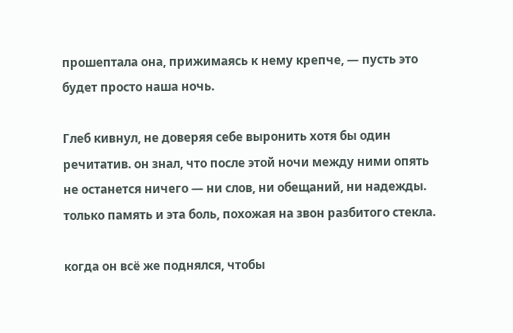прошептала она, прижимаясь к нему крепче, — пусть это будет просто наша ночь.

Глеб кивнул, не доверяя себе выронить хотя бы один речитатив. он знал, что после этой ночи между ними опять не останется ничего — ни слов, ни обещаний, ни надежды. только память и эта боль, похожая на звон разбитого стекла.

когда он всё же поднялся, чтобы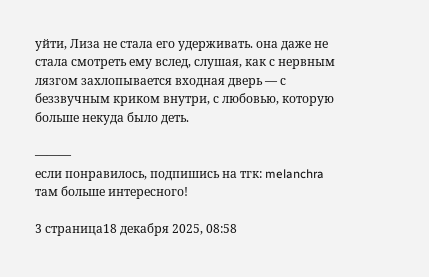уйти, Лиза не стала его удерживать. она даже не стала смотреть ему вслед, слушая, как с нервным лязгом захлопывается входная дверь — с беззвучным криком внутри, с любовью, которую больше некуда было деть.

———
если понравилось, подпишись на тгк: melanchra
там больше интересного!

3 страница18 декабря 2025, 08:58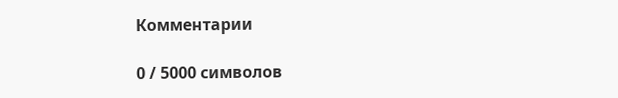Комментарии

0 / 5000 символов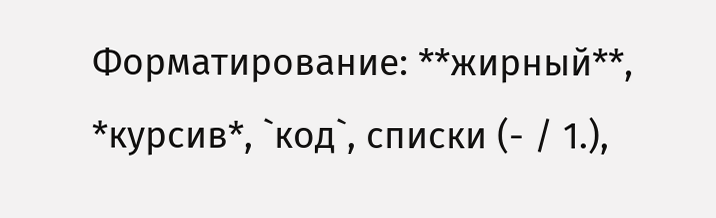Форматирование: **жирный**, *курсив*, `код`, списки (- / 1.),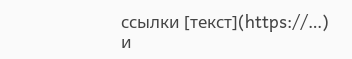ссылки [текст](https://…) и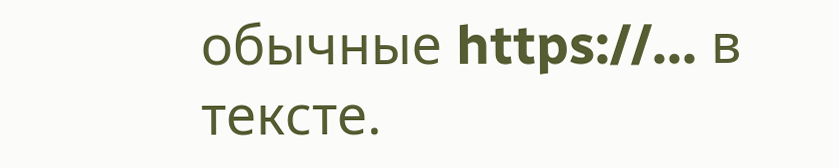обычные https://… в тексте.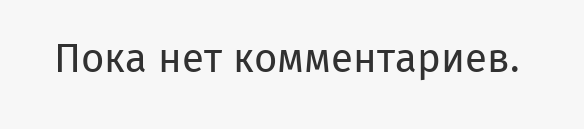Пока нет комментариев.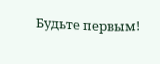Будьте первым!